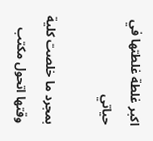اكبر غلطة غلطتها في حياتي

بمجرد ما خلصت كلية وقتها اتحول مكتب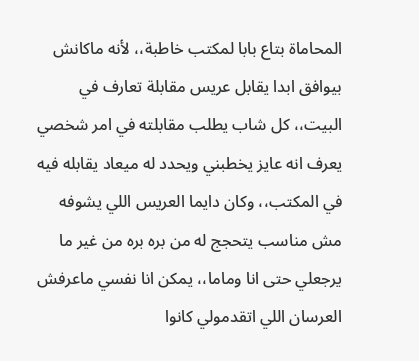المحاماة بتاع بابا لمكتب خاطبة،، لأنه ماكانش بيوافق ابدا يقابل عريس مقابلة تعارف في البيت،، كل شاب يطلب مقابلته في امر شخصي يعرف انه عايز يخطبني ويحدد له ميعاد يقابله فيه في المكتب،، وكان دايما العريس اللي يشوفه مش مناسب يتحجج له من بره بره من غير ما يرجعلي حتى انا وماما،، يمكن انا نفسي ماعرفش العرسان اللي اتقدمولي كانوا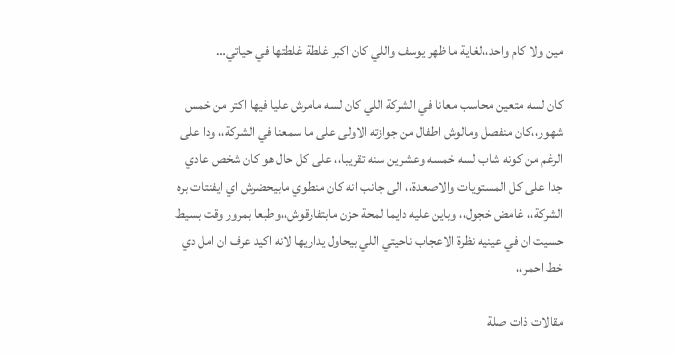مين ولا كام واحد،،لغاية ما ظهر يوسف واللي كان اكبر غلطة غلطتها في حياتي…

كان لسه متعين محاسب معانا في الشركة اللي كان لسه مامرش عليا فيها اكتر من خمس شهور،،كان منفصل ومالوش اطفال من جوازته الاولى على ما سمعنا في الشركة،، ودا على الرغم من كونه شاب لسه خمسه وعشرين سنه تقريبا،، على كل حال هو كان شخص عادي جدا على كل المستويات والاصعدة،، الى جانب انه كان منطوي مابيحضرش اي ايفنتات بره الشركة،، غامض خجول،، وباين عليه دايما لمحة حزن مابتفارقوش،،وطبعا بمرور وقت بسيط حسيت ان في عينيه نظرة الاعجاب ناحيتي اللي بيحاول يداريها لانه اكيد عرف ان امل دي خط احمر،،

مقالات ذات صلة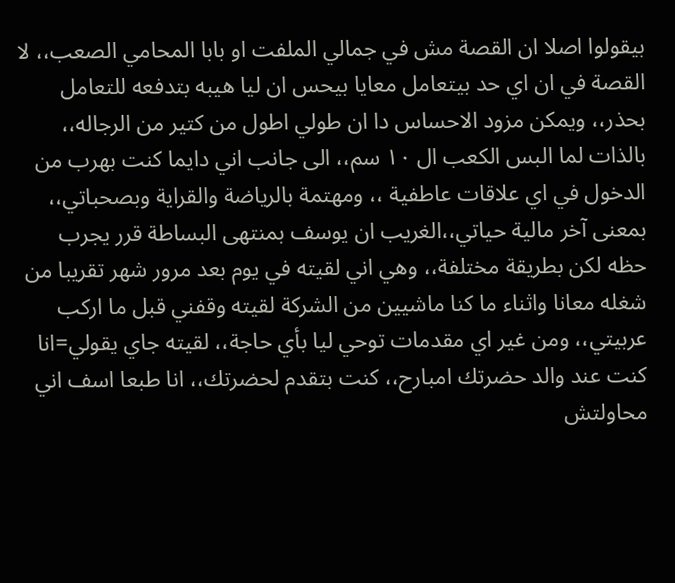بيقولوا اصلا ان القصة مش في جمالي الملفت او بابا المحامي الصعب،، لا القصة في ان اي حد بيتعامل معايا بيحس ان ليا هيبه بتدفعه للتعامل بحذر،، ويمكن مزود الاحساس دا ان طولي اطول من كتير من الرجاله،، بالذات لما البس الكعب ال ١٠ سم،، الى جانب اني دايما كنت بهرب من الدخول في اي علاقات عاطفية ،، ومهتمة بالرياضة والقراية وبصحباتي،، بمعنى آخر مالية حياتي،،الغريب ان يوسف بمنتهى البساطة قرر يجرب حظه لكن بطريقة مختلفة،، وهي اني لقيته في يوم بعد مرور شهر تقريبا من شغله معانا واثناء ما كنا ماشيين من الشركة لقيته وقفني قبل ما اركب عربيتي،، ومن غير اي مقدمات توحي ليا بأي حاجة،، لقيته جاي يقولي=انا كنت عند والد حضرتك امبارح،، كنت بتقدم لحضرتك،، انا طبعا اسف اني محاولتش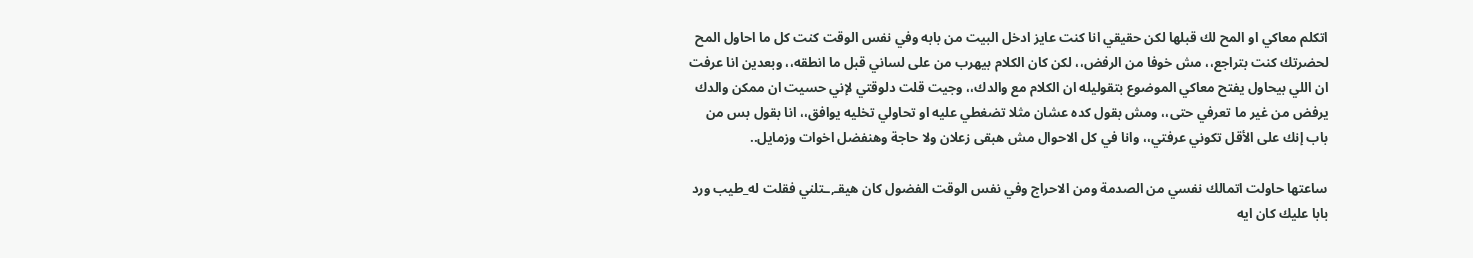اتكلم معاكي او المح لك قبلها لكن حقيقي انا كنت عايز ادخل البيت من بابه وفي نفس الوقت كنت كل ما احاول المح لحضرتك كنت بتراجع،، مش خوفا من الرفض،، لكن كان الكلام بيهرب من على لساني قبل ما انطقه،، وبعدين انا عرفت ان اللي بيحاول يفتح معاكي الموضوع بتقوليله ان الكلام مع والدك،، وجيت قلت دلوقتي لإني حسيت ان ممكن والدك يرفض من غير ما تعرفي حتى،، ومش بقول كده عشان مثلا تضغطي عليه او تحاولي تخليه يوافق،، انا بقول بس من باب إنك على الأقل تكوني عرفتي،، وانا في كل الاحوال مش هبقى زعلان ولا حاجة وهنفضل اخوات وزمايل..

ساعتها حاولت اتمالك نفسي من الصدمة ومن الاحراج وفي نفس الوقت الفضول كان هيقـ,ـتلني فقلت له_طيب ورد بابا عليك كان ايه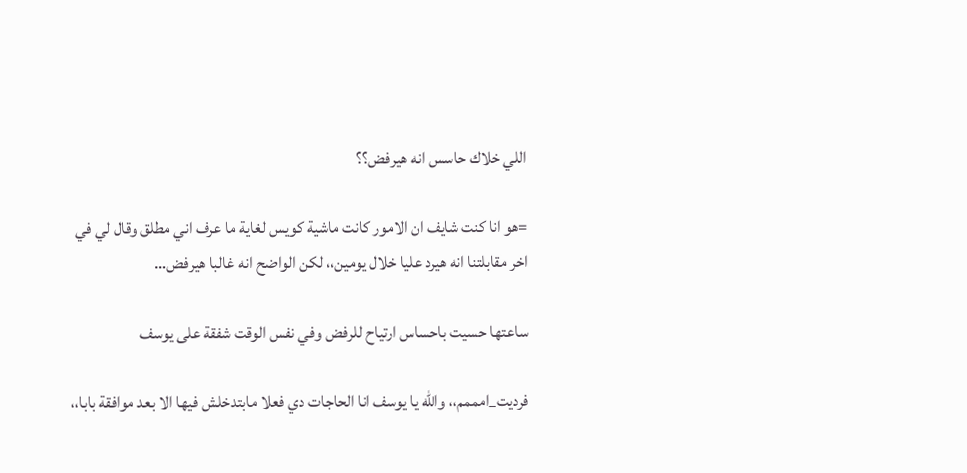اللي خلاك حاسس انه هيرفض؟؟

=هو انا كنت شايف ان الامور كانت ماشية كويس لغاية ما عرف اني مطلق وقال لي في اخر مقابلتنا انه هيرد عليا خلال يومين،، لكن الواضح انه غالبا هيرفض…

ساعتها حسيت باحساس ارتياح للرفض وفي نفس الوقت شفقة على يوسف

فرديت_امممم،، والله يا يوسف انا الحاجات دي فعلا مابتدخلش فيها الا بعد موافقة بابا،،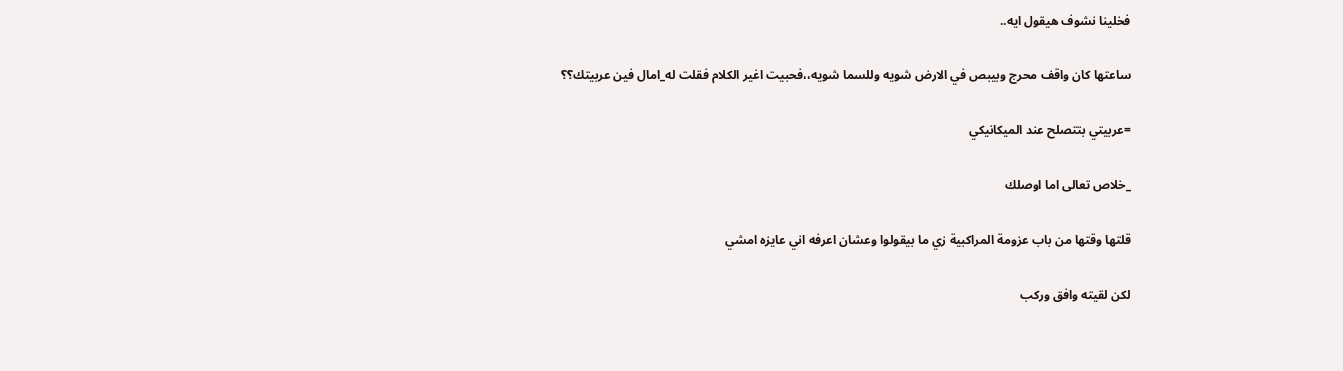فخلينا نشوف هيقول ايه..

ساعتها كان واقف محرج وبيبص في الارض شويه وللسما شويه،،فحبيت اغير الكلام فقلت له_امال فين عربيتك؟؟

=عربيتي بتتصلح عند الميكانيكي

_خلاص تعالى اما اوصلك

قلتها وقتها من باب عزومة المراكبية زي ما بيقولوا وعشان اعرفه اني عايزه امشي

لكن لقيته وافق وركب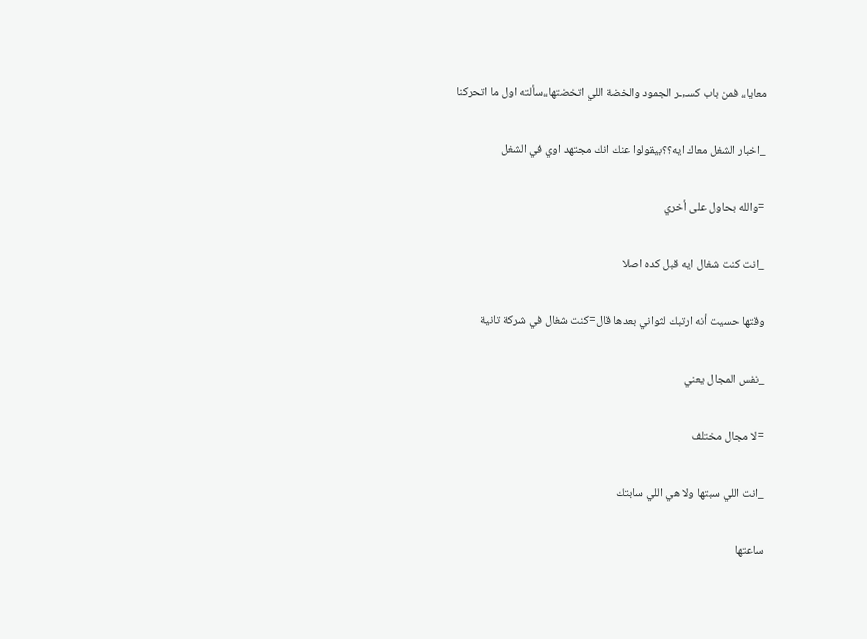معايا،، فمن باب كسـ,ـر الجمود والخضة اللي اتخضتها،،سألته اول ما اتحركنا

_اخبار الشغل معاك ايه؟؟بيقولوا عنك انك مجتهد اوي في الشغل

=والله بحاول على أخري

_انت كنت شغال ايه قبل كده اصلا

وقتها حسيت أنه ارتبك لثواني بعدها قال=كنت شغال في شركة تانية

_نفس المجال يعني

=لا مجال مختلف

_انت اللي سبتها ولا هي اللي سابتك

ساعتها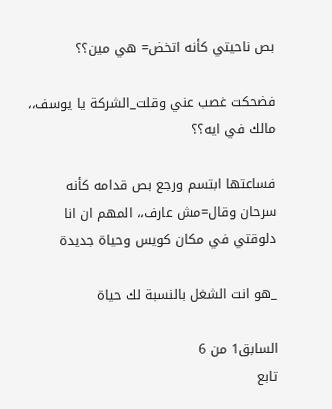بص ناحيتي كأنه اتخض= هي مين؟؟

فضحكت غصب عني وقلت_الشركة يا يوسف،، مالك في ايه؟؟

فساعتها ابتسم ورجع بص قدامه كأنه سرحان وقال=مش عارف،، المهم ان انا دلوقتي في مكان كويس وحياة جديدة

_هو انت الشغل بالنسبة لك حياة

السابق1 من 6
تابع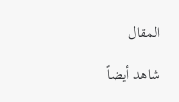المقال

شاهد أيضاً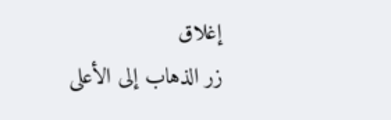إغلاق
زر الذهاب إلى الأعلى